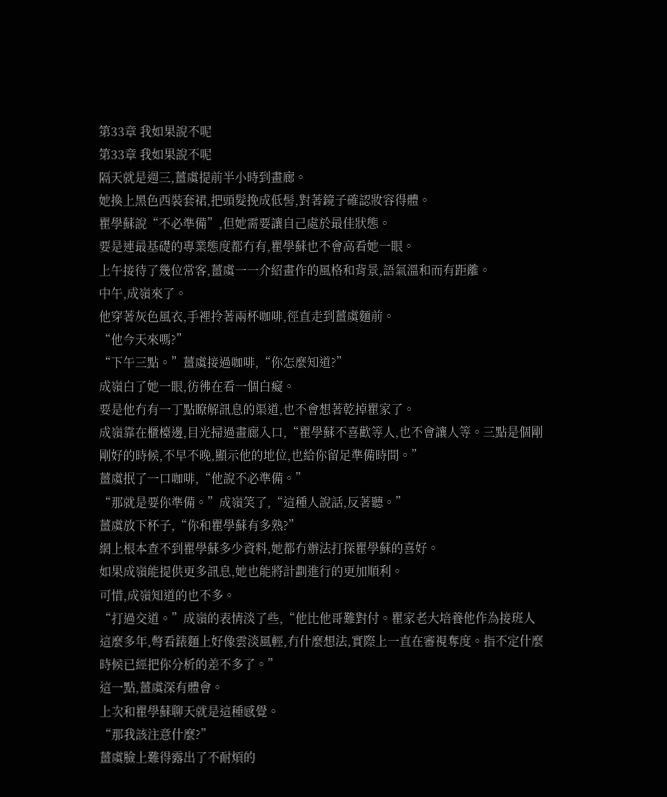第33章 我如果說不呢
第33章 我如果說不呢
隔天就是週三,薑虞提前半小時到畫廊。
她換上黑色西裝套裙,把頭髮挽成低髻,對著鏡子確認妝容得體。
瞿學蘇說“不必準備”,但她需要讓自己處於最佳狀態。
要是連最基礎的專業態度都冇有,瞿學蘇也不會高看她一眼。
上午接待了幾位常客,薑虞一一介紹畫作的風格和背景,語氣溫和而有距離。
中午,成嶺來了。
他穿著灰色風衣,手裡拎著兩杯咖啡,徑直走到薑虞麵前。
“他今天來嗎?”
“下午三點。”薑虞接過咖啡,“你怎麼知道?”
成嶺白了她一眼,彷彿在看一個白癡。
要是他冇有一丁點瞭解訊息的渠道,也不會想著乾掉瞿家了。
成嶺靠在櫃檯邊,目光掃過畫廊入口,“瞿學蘇不喜歡等人,也不會讓人等。三點是個剛剛好的時候,不早不晚,顯示他的地位,也給你留足準備時間。”
薑虞抿了一口咖啡,“他說不必準備。”
“那就是要你準備。”成嶺笑了,“這種人說話,反著聽。”
薑虞放下杯子,“你和瞿學蘇有多熟?”
網上根本查不到瞿學蘇多少資料,她都冇辦法打探瞿學蘇的喜好。
如果成嶺能提供更多訊息,她也能將計劃進行的更加順利。
可惜,成嶺知道的也不多。
“打過交道。”成嶺的表情淡了些,“他比他哥難對付。瞿家老大培養他作為接班人這麼多年,彆看錶麵上好像雲淡風輕,冇什麼想法,實際上一直在審視奪度。指不定什麼時候已經把你分析的差不多了。”
這一點,薑虞深有體會。
上次和瞿學蘇聊天就是這種感覺。
“那我該注意什麼?”
薑虞臉上難得露出了不耐煩的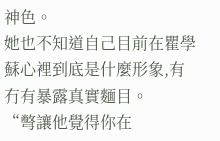神色。
她也不知道自己目前在瞿學蘇心裡到底是什麼形象,有冇有暴露真實麵目。
“彆讓他覺得你在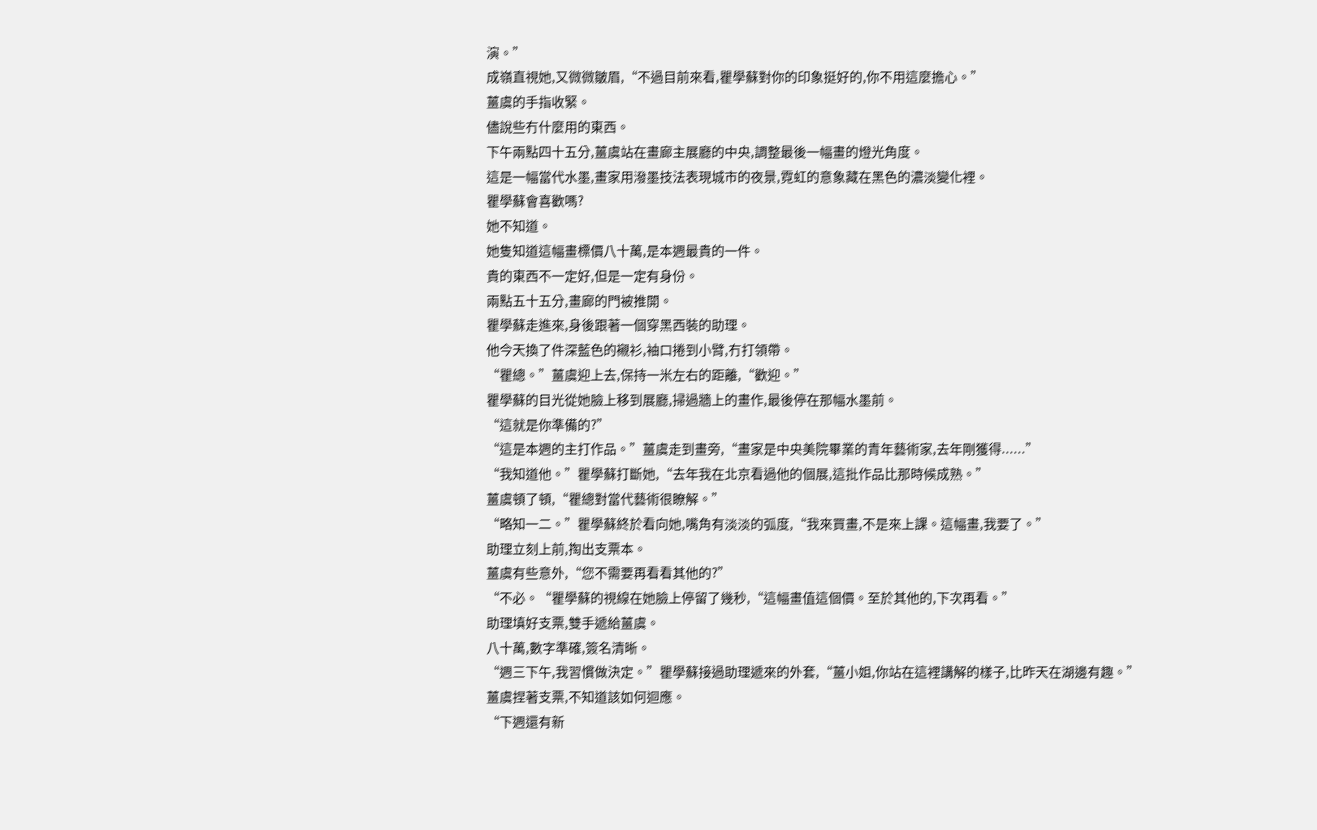演。”
成嶺直視她,又微微皺眉,“不過目前來看,瞿學蘇對你的印象挺好的,你不用這麼擔心。”
薑虞的手指收緊。
儘說些冇什麼用的東西。
下午兩點四十五分,薑虞站在畫廊主展廳的中央,調整最後一幅畫的燈光角度。
這是一幅當代水墨,畫家用潑墨技法表現城市的夜景,霓虹的意象藏在黑色的濃淡變化裡。
瞿學蘇會喜歡嗎?
她不知道。
她隻知道這幅畫標價八十萬,是本週最貴的一件。
貴的東西不一定好,但是一定有身份。
兩點五十五分,畫廊的門被推開。
瞿學蘇走進來,身後跟著一個穿黑西裝的助理。
他今天換了件深藍色的襯衫,袖口捲到小臂,冇打領帶。
“瞿總。”薑虞迎上去,保持一米左右的距離,“歡迎。”
瞿學蘇的目光從她臉上移到展廳,掃過牆上的畫作,最後停在那幅水墨前。
“這就是你準備的?”
“這是本週的主打作品。”薑虞走到畫旁,“畫家是中央美院畢業的青年藝術家,去年剛獲得......”
“我知道他。”瞿學蘇打斷她,“去年我在北京看過他的個展,這批作品比那時候成熟。”
薑虞頓了頓,“瞿總對當代藝術很瞭解。”
“略知一二。”瞿學蘇終於看向她,嘴角有淡淡的弧度,“我來買畫,不是來上課。這幅畫,我要了。”
助理立刻上前,掏出支票本。
薑虞有些意外,“您不需要再看看其他的?”
“不必。“瞿學蘇的視線在她臉上停留了幾秒,“這幅畫值這個價。至於其他的,下次再看。”
助理填好支票,雙手遞給薑虞。
八十萬,數字準確,簽名清晰。
“週三下午,我習慣做決定。”瞿學蘇接過助理遞來的外套,“薑小姐,你站在這裡講解的樣子,比昨天在湖邊有趣。”
薑虞捏著支票,不知道該如何迴應。
“下週還有新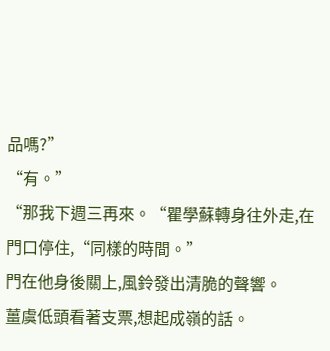品嗎?”
“有。”
“那我下週三再來。“瞿學蘇轉身往外走,在門口停住,“同樣的時間。”
門在他身後關上,風鈴發出清脆的聲響。
薑虞低頭看著支票,想起成嶺的話。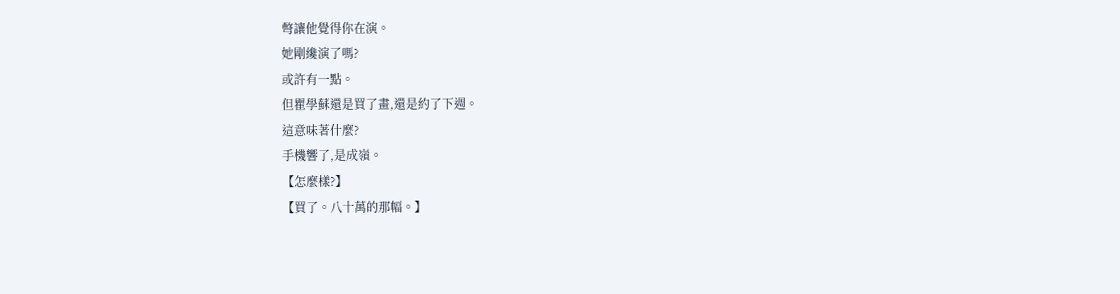彆讓他覺得你在演。
她剛纔演了嗎?
或許有一點。
但瞿學蘇還是買了畫,還是約了下週。
這意味著什麼?
手機響了,是成嶺。
【怎麼樣?】
【買了。八十萬的那幅。】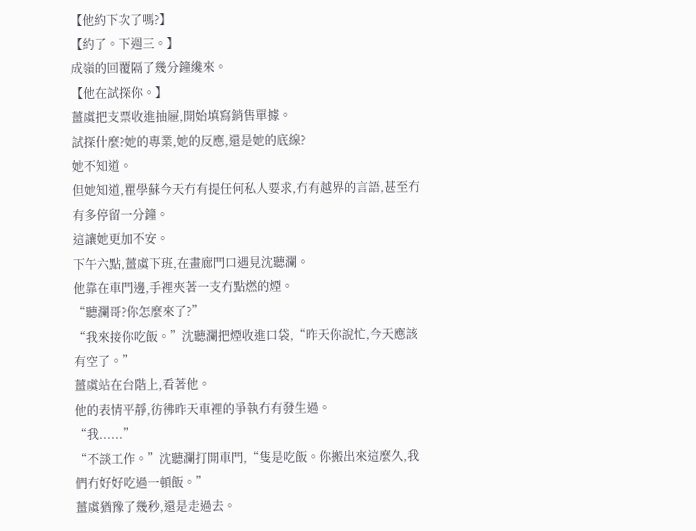【他約下次了嗎?】
【約了。下週三。】
成嶺的回覆隔了幾分鐘纔來。
【他在試探你。】
薑虞把支票收進抽屜,開始填寫銷售單據。
試探什麼?她的專業,她的反應,還是她的底線?
她不知道。
但她知道,瞿學蘇今天冇有提任何私人要求,冇有越界的言語,甚至冇有多停留一分鐘。
這讓她更加不安。
下午六點,薑虞下班,在畫廊門口遇見沈聽瀾。
他靠在車門邊,手裡夾著一支冇點燃的煙。
“聽瀾哥?你怎麼來了?”
“我來接你吃飯。”沈聽瀾把煙收進口袋,“昨天你說忙,今天應該有空了。”
薑虞站在台階上,看著他。
他的表情平靜,彷彿昨天車裡的爭執冇有發生過。
“我......”
“不談工作。”沈聽瀾打開車門,“隻是吃飯。你搬出來這麼久,我們冇好好吃過一頓飯。”
薑虞猶豫了幾秒,還是走過去。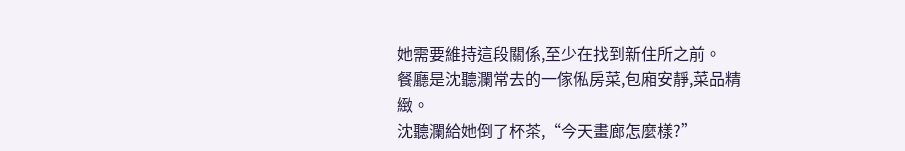她需要維持這段關係,至少在找到新住所之前。
餐廳是沈聽瀾常去的一傢俬房菜,包廂安靜,菜品精緻。
沈聽瀾給她倒了杯茶,“今天畫廊怎麼樣?”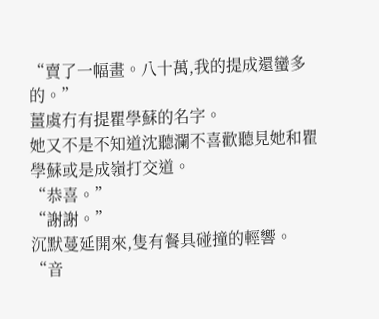“賣了一幅畫。八十萬,我的提成還蠻多的。”
薑虞冇有提瞿學蘇的名字。
她又不是不知道沈聽瀾不喜歡聽見她和瞿學蘇或是成嶺打交道。
“恭喜。”
“謝謝。”
沉默蔓延開來,隻有餐具碰撞的輕響。
“音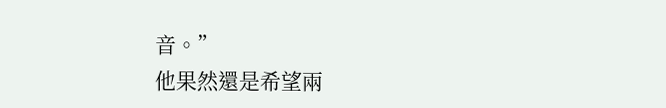音。”
他果然還是希望兩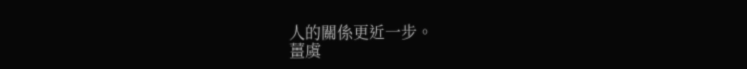人的關係更近一步。
薑虞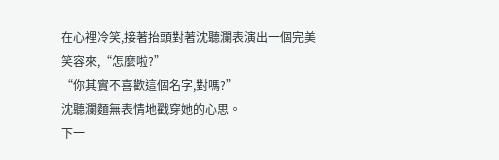在心裡冷笑,接著抬頭對著沈聽瀾表演出一個完美笑容來,“怎麼啦?”
“你其實不喜歡這個名字,對嗎?”
沈聽瀾麵無表情地戳穿她的心思。
下一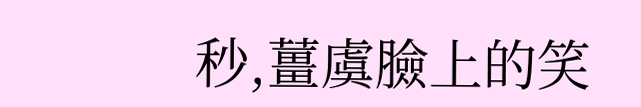秒,薑虞臉上的笑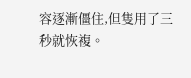容逐漸僵住,但隻用了三秒就恢複。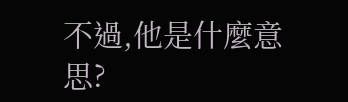不過,他是什麼意思?